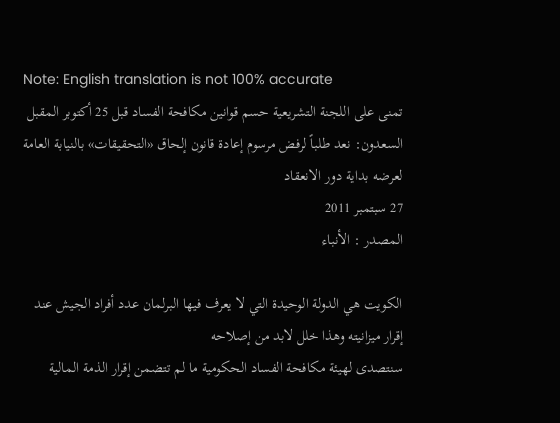Note: English translation is not 100% accurate
تمنى على اللجنة التشريعية حسم قوانين مكافحة الفساد قبل 25 أكتوبر المقبل
السعدون: نعد طلباً لرفض مرسوم إعادة قانون إلحاق «التحقيقات» بالنيابة العامة لعرضه بداية دور الانعقاد
27 سبتمبر 2011
المصدر : الأنباء

الكويت هي الدولة الوحيدة التي لا يعرف فيها البرلمان عدد أفراد الجيش عند إقرار ميزانيته وهذا خلل لابد من إصلاحه
سنتصدى لهيئة مكافحة الفساد الحكومية ما لم تتضمن إقرار الذمة المالية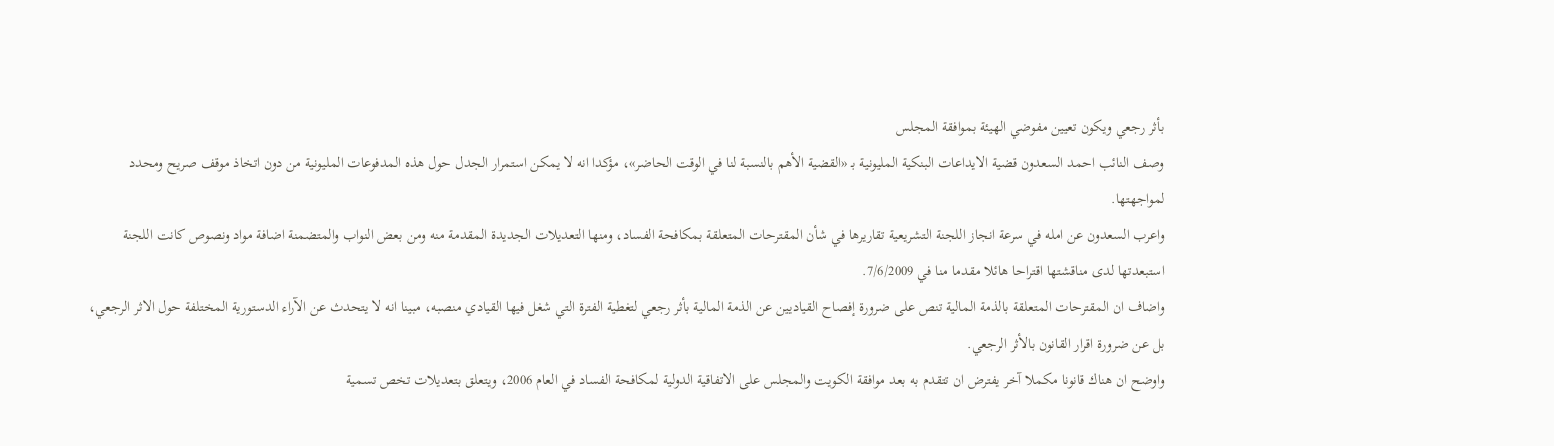بأثر رجعي ويكون تعيين مفوضي الهيئة بموافقة المجلس
وصف النائب احمد السعدون قضية الايداعات البنكية المليونية بـ «القضية الأهم بالنسبة لنا في الوقت الحاضر»، مؤكدا انه لا يمكن استمرار الجدل حول هذه المدفوعات المليونية من دون اتخاذ موقف صريح ومحدد لمواجهتها.
واعرب السعدون عن امله في سرعة انجاز اللجنة التشريعية تقاريرها في شأن المقترحات المتعلقة بمكافحة الفساد، ومنها التعديلات الجديدة المقدمة منه ومن بعض النواب والمتضمنة اضافة مواد ونصوص كانت اللجنة استبعدتها لدى مناقشتها اقتراحا هائلا مقدما منا في 7/6/2009.
واضاف ان المقترحات المتعلقة بالذمة المالية تنص على ضرورة إفصاح القياديين عن الذمة المالية بأثر رجعي لتغطية الفترة التي شغل فيها القيادي منصبه، مبينا انه لا يتحدث عن الآراء الدستورية المختلفة حول الاثر الرجعي، بل عن ضرورة اقرار القانون بالأثر الرجعي.
واوضح ان هناك قانونا مكملا آخر يفترض ان تتقدم به بعد موافقة الكويت والمجلس على الاتفاقية الدولية لمكافحة الفساد في العام 2006، ويتعلق بتعديلات تخص تسمية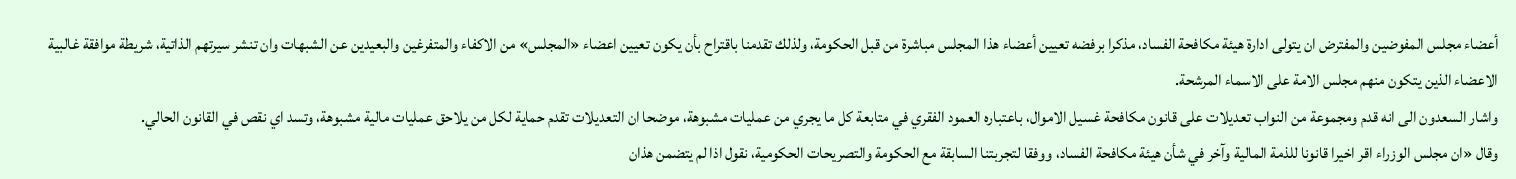أعضاء مجلس المفوضين والمفترض ان يتولى ادارة هيئة مكافحة الفساد، مذكرا برفضه تعيين أعضاء هذا المجلس مباشرة من قبل الحكومة، ولذلك تقدمنا باقتراح بأن يكون تعيين اعضاء «المجلس» من الاكفاء والمتفرغين والبعيدين عن الشبهات وان تنشر سيرتهم الذاتية، شريطة موافقة غالبية الاعضاء الذين يتكون منهم مجلس الامة على الاسماء المرشحة.
واشار السعدون الى انه قدم ومجموعة من النواب تعديلات على قانون مكافحة غسيل الاموال، باعتباره العمود الفقري في متابعة كل ما يجري من عمليات مشبوهة، موضحا ان التعديلات تقدم حماية لكل من يلاحق عمليات مالية مشبوهة، وتسد اي نقص في القانون الحالي.
وقال «ان مجلس الوزراء اقر اخيرا قانونا للذمة المالية وآخر في شأن هيئة مكافحة الفساد، ووفقا لتجربتنا السابقة مع الحكومة والتصريحات الحكومية، نقول اذا لم يتضمن هذان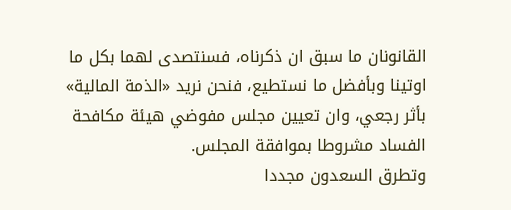القانونان ما سبق ان ذكرناه، فسنتصدى لهما بكل ما اوتينا وبأفضل ما نستطيع، فنحن نريد «الذمة المالية» بأثر رجعي، وان تعيين مجلس مفوضي هيئة مكافحة الفساد مشروطا بموافقة المجلس.
وتطرق السعدون مجددا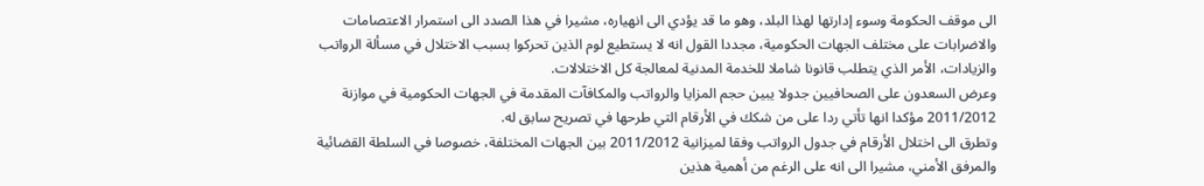الى موقف الحكومة وسوء إدارتها لهذا البلد، وهو ما قد يؤدي الى انهياره، مشيرا في هذا الصدد الى استمرار الاعتصامات والاضرابات على مختلف الجهات الحكومية، مجددا القول انه لا يستطيع لوم الذين تحركوا بسبب الاختلال في مسألة الرواتب والزيادات، الأمر الذي يتطلب قانونا شاملا للخدمة المدنية لمعالجة كل الاختلالات.
وعرض السعدون على الصحافيين جدولا يبين حجم المزايا والرواتب والمكافآت المقدمة في الجهات الحكومية في موازنة 2011/2012 مؤكدا انها تأتي ردا على من شكك في الأرقام التي طرحها في تصريح سابق له.
وتطرق الى اختلال الأرقام في جدول الرواتب وفقا لميزانية 2011/2012 بين الجهات المختلفة، خصوصا في السلطة القضائية والمرفق الأمني، مشيرا الى انه على الرغم من أهمية هذين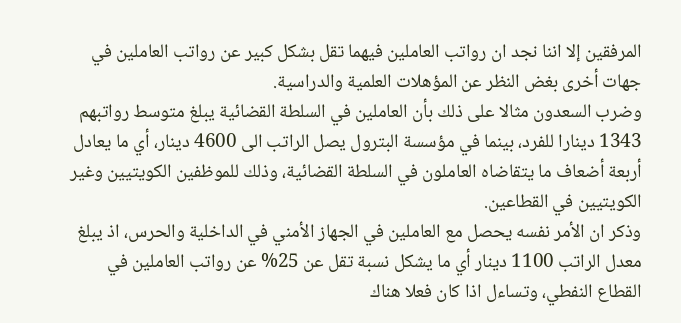المرفقين إلا اننا نجد ان رواتب العاملين فيهما تقل بشكل كبير عن رواتب العاملين في جهات أخرى بغض النظر عن المؤهلات العلمية والدراسية.
وضرب السعدون مثالا على ذلك بأن العاملين في السلطة القضائية يبلغ متوسط رواتبهم 1343 دينارا للفرد، بينما في مؤسسة البترول يصل الراتب الى 4600 دينار، أي ما يعادل أربعة أضعاف ما يتقاضاه العاملون في السلطة القضائية، وذلك للموظفين الكويتيين وغير الكويتيين في القطاعين.
وذكر ان الأمر نفسه يحصل مع العاملين في الجهاز الأمني في الداخلية والحرس، اذ يبلغ معدل الراتب 1100 دينار أي ما يشكل نسبة تقل عن 25% عن رواتب العاملين في القطاع النفطي، وتساءل اذا كان فعلا هناك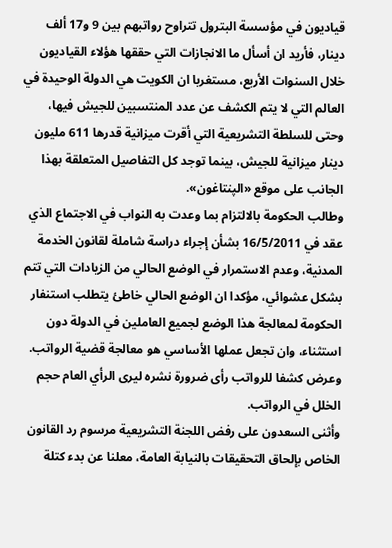قياديون في مؤسسة البترول تتراوح رواتبهم بين 9 و17 ألف دينار، فأريد ان أسأل ما الانجازات التي حققها هؤلاء القياديون خلال السنوات الأربع، مستغربا ان الكويت هي الدولة الوحيدة في العالم التي لا يتم الكشف عن عدد المنتسبين للجيش فيها، وحتى للسلطة التشريعية التي أقرت ميزانية قدرها 611 مليون دينار ميزانية للجيش، بينما توجد كل التفاصيل المتعلقة بهذا الجانب على موقع «الپنتاغون».
وطالب الحكومة بالالتزام بما وعدت به النواب في الاجتماع الذي عقد في 16/5/2011 بشأن إجراء دراسة شاملة لقانون الخدمة المدنية، وعدم الاستمرار في الوضع الحالي من الزيادات التي تتم بشكل عشوائي، مؤكدا ان الوضع الحالي خاطئ يتطلب استنفار الحكومة لمعالجة هذا الوضع لجميع العاملين في الدولة دون استثناء، وان تجعل عملها الأساسي هو معالجة قضية الرواتب.
وعرض كشفا للرواتب رأى ضرورة نشره ليرى الرأي العام حجم الخلل في الرواتب.
وأثنى السعدون على رفض اللجنة التشريعية مرسوم رد القانون الخاص بإلحاق التحقيقات بالنيابة العامة، معلنا عن بدء كتلة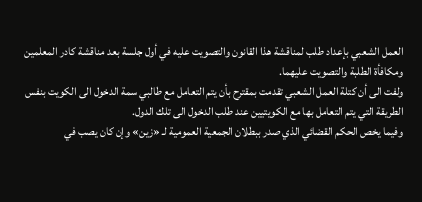العمل الشعبي بإعداد طلب لمناقشة هذا القانون والتصويت عليه في أول جلسة بعد مناقشة كادر المعلمين ومكافأة الطلبة والتصويت عليهما.
ولفت الى أن كتلة العمل الشعبي تقدمت بمقترح بأن يتم التعامل مع طالبي سمة الدخول الى الكويت بنفس الطريقة التي يتم التعامل بها مع الكويتيين عند طلب الدخول الى تلك الدول.
وفيما يخص الحكم القضائي الذي صدر ببطلان الجمعية العمومية لـ «زين» وإن كان يصب في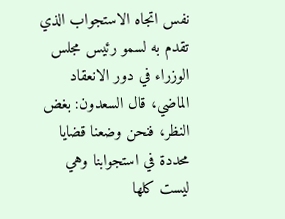نفس اتجاه الاستجواب الذي تقدم به لسمو رئيس مجلس الوزراء في دور الانعقاد الماضي، قال السعدون: بغض النظر، فنحن وضعنا قضايا محددة في استجوابنا وهي ليست كلها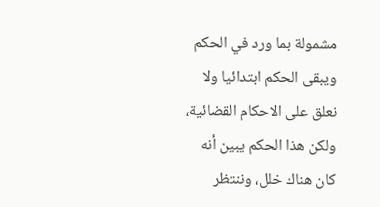مشمولة بما ورد في الحكم ويبقى الحكم ابتدائيا ولا نعلق على الاحكام القضائية، ولكن هذا الحكم يبين أنه كان هناك خلل، وننتظر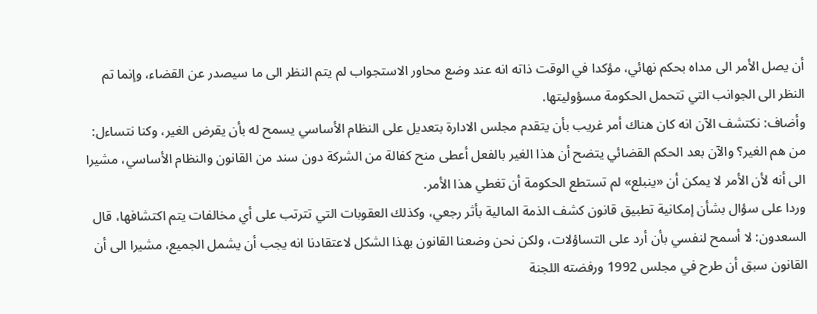أن يصل الأمر الى مداه بحكم نهائي، مؤكدا في الوقت ذاته انه عند وضع محاور الاستجواب لم يتم النظر الى ما سيصدر عن القضاء، وإنما تم النظر الى الجوانب التي تتحمل الحكومة مسؤوليتها.
وأضاف: نكتشف الآن انه كان هناك أمر غريب بأن يتقدم مجلس الادارة بتعديل على النظام الأساسي يسمح له بأن يقرض الغير، وكنا نتساءل: من هم الغير؟ والآن بعد الحكم القضائي يتضح أن هذا الغير بالفعل أعطى منح كفالة من الشركة دون سند من القانون والنظام الأساسي، مشيرا الى أنه لأن الأمر لا يمكن أن «ينبلع» لم تستطع الحكومة أن تغطي هذا الأمر.
وردا على سؤال بشأن إمكانية تطبيق قانون كشف الذمة المالية بأثر رجعي، وكذلك العقوبات التي تترتب على أي مخالفات يتم اكتشافها، قال السعدون: لا أسمح لنفسي بأن أرد على التساؤلات، ولكن نحن وضعنا القانون بهذا الشكل لاعتقادنا انه يجب أن يشمل الجميع، مشيرا الى أن القانون سبق أن طرح في مجلس 1992 ورفضته اللجنة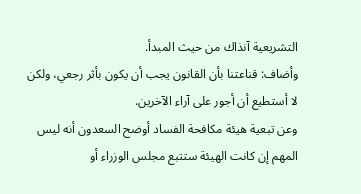التشريعية آنذاك من حيث المبدأ.
وأضاف: قناعتنا بأن القانون يجب أن يكون بأثر رجعي، ولكن لا أستطيع أن أجور على آراء الآخرين.
وعن تبعية هيئة مكافحة الفساد أوضح السعدون أنه ليس المهم إن كانت الهيئة ستتبع مجلس الوزراء أو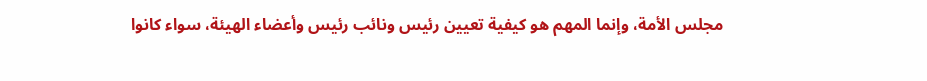مجلس الأمة، وإنما المهم هو كيفية تعيين رئيس ونائب رئيس وأعضاء الهيئة، سواء كانوا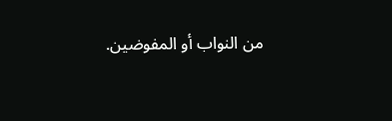من النواب أو المفوضين.